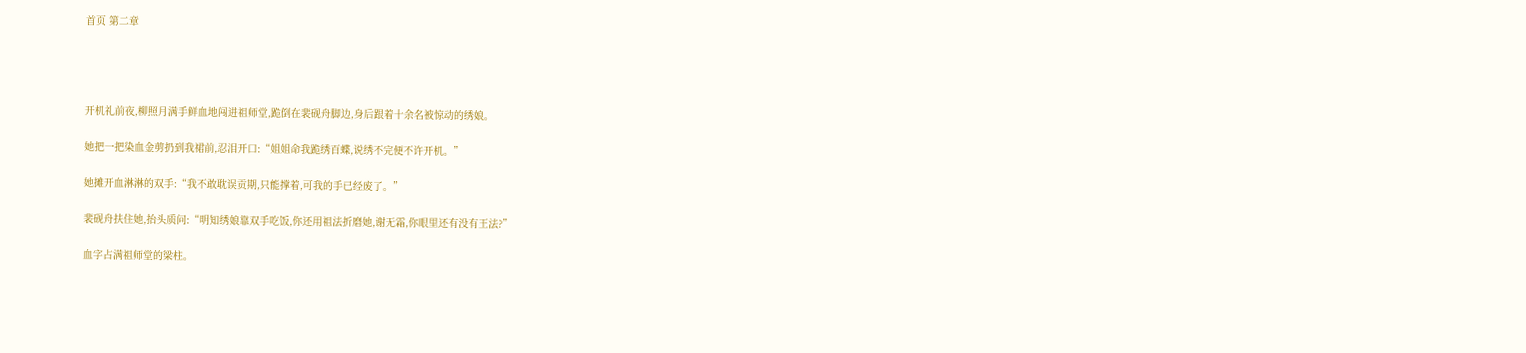首页 第二章




开机礼前夜,柳照月满手鲜血地闯进祖师堂,跪倒在裴砚舟脚边,身后跟着十余名被惊动的绣娘。

她把一把染血金剪扔到我裙前,忍泪开口:“姐姐命我跪绣百蝶,说绣不完便不许开机。”

她摊开血淋淋的双手:“我不敢耽误贡期,只能撑着,可我的手已经废了。”

裴砚舟扶住她,抬头质问:“明知绣娘靠双手吃饭,你还用祖法折磨她,谢无霜,你眼里还有没有王法?”

血字占满祖师堂的梁柱。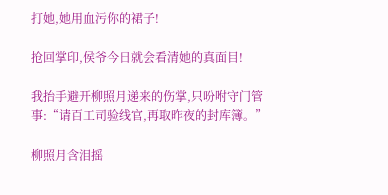打她,她用血污你的裙子!

抢回掌印,侯爷今日就会看清她的真面目!

我抬手避开柳照月递来的伤掌,只吩咐守门管事:“请百工司验线官,再取昨夜的封库簿。”

柳照月含泪摇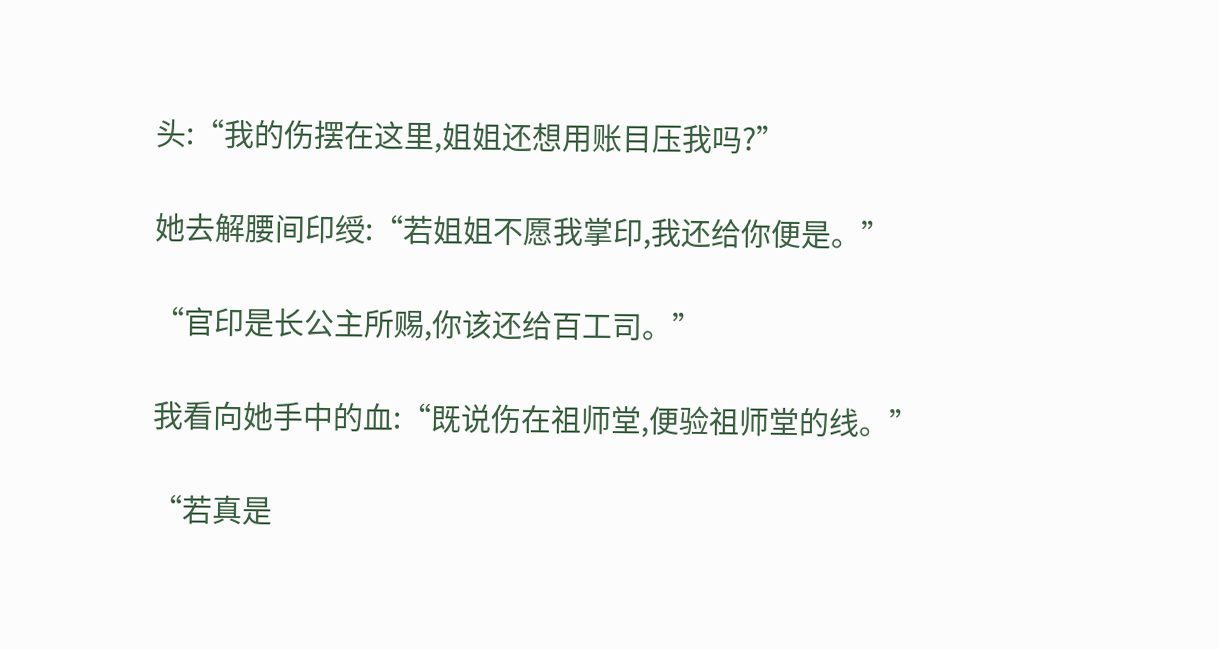头:“我的伤摆在这里,姐姐还想用账目压我吗?”

她去解腰间印绶:“若姐姐不愿我掌印,我还给你便是。”

“官印是长公主所赐,你该还给百工司。”

我看向她手中的血:“既说伤在祖师堂,便验祖师堂的线。”

“若真是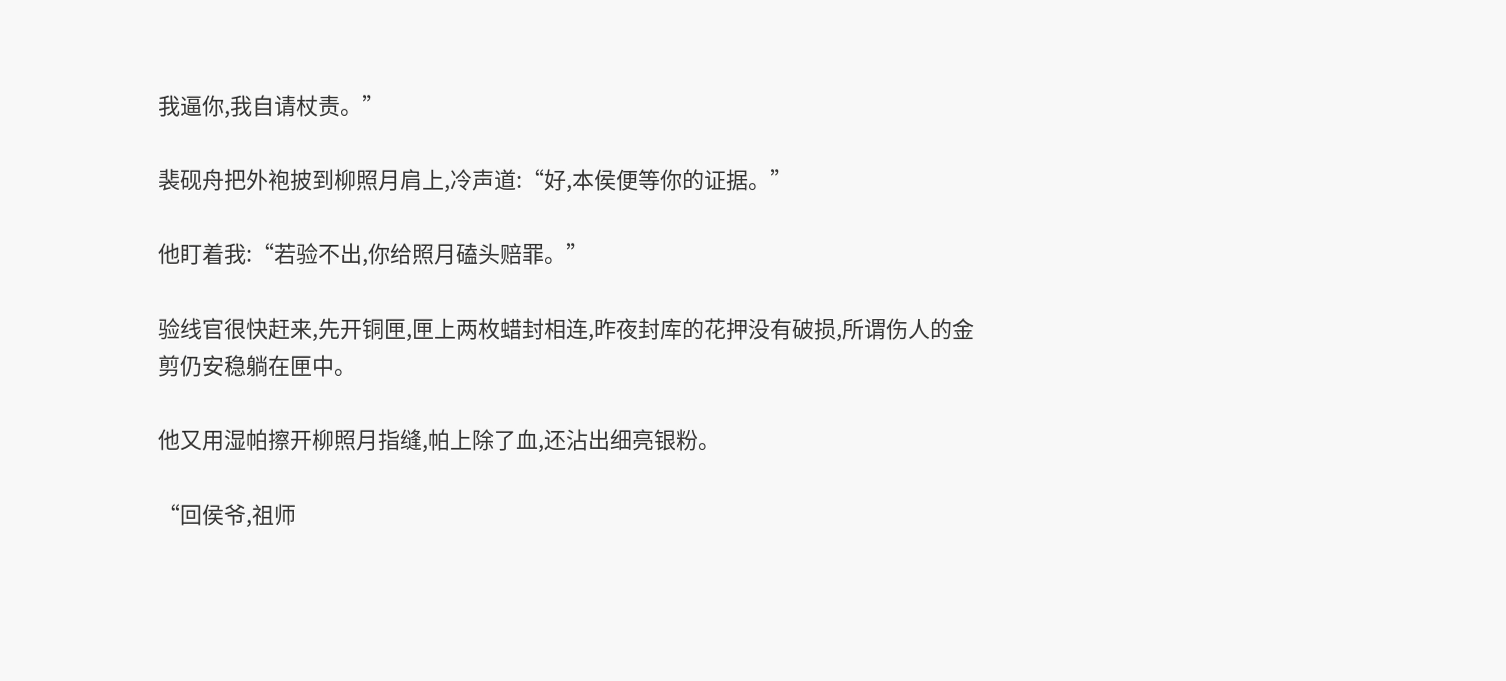我逼你,我自请杖责。”

裴砚舟把外袍披到柳照月肩上,冷声道:“好,本侯便等你的证据。”

他盯着我:“若验不出,你给照月磕头赔罪。”

验线官很快赶来,先开铜匣,匣上两枚蜡封相连,昨夜封库的花押没有破损,所谓伤人的金剪仍安稳躺在匣中。

他又用湿帕擦开柳照月指缝,帕上除了血,还沾出细亮银粉。

“回侯爷,祖师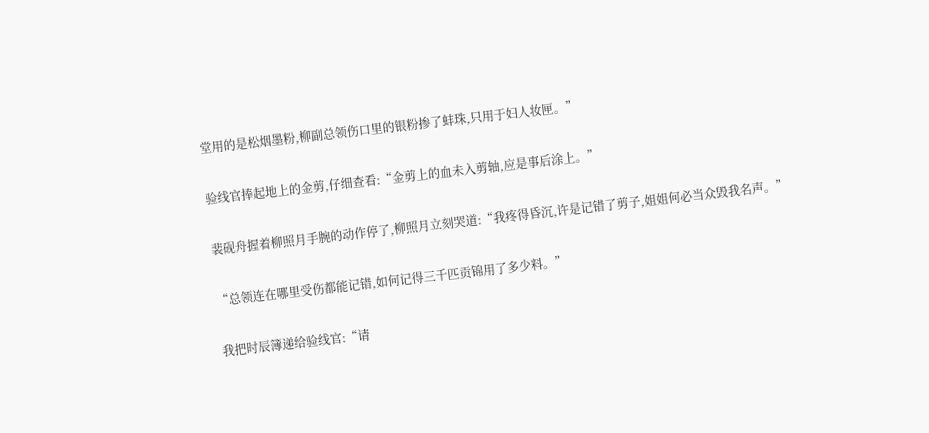堂用的是松烟墨粉,柳副总领伤口里的银粉掺了蚌珠,只用于妇人妆匣。”

验线官捧起地上的金剪,仔细查看:“金剪上的血未入剪轴,应是事后涂上。”

裴砚舟握着柳照月手腕的动作停了,柳照月立刻哭道:“我疼得昏沉,许是记错了剪子,姐姐何必当众毁我名声。”

“总领连在哪里受伤都能记错,如何记得三千匹贡锦用了多少料。”

我把时辰簿递给验线官:“请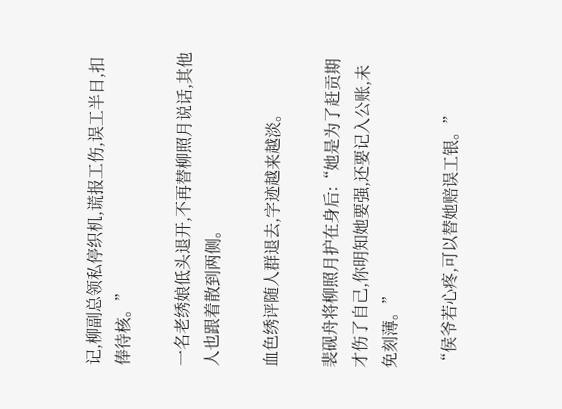记,柳副总领私停织机,谎报工伤,误工半日,扣俸待核。”

一名老绣娘低头退开,不再替柳照月说话,其他人也跟着散到两侧。

血色绣评随人群退去,字迹越来越淡。

裴砚舟将柳照月护在身后:“她是为了赶贡期才伤了自己,你明知她要强,还要记入公账,未免刻薄。”

“侯爷若心疼,可以替她赔误工银。”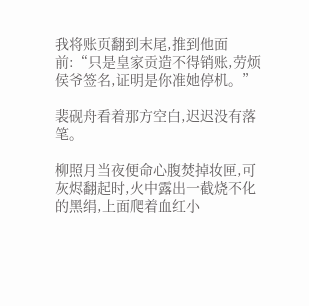我将账页翻到末尾,推到他面前:“只是皇家贡造不得销账,劳烦侯爷签名,证明是你准她停机。”

裴砚舟看着那方空白,迟迟没有落笔。

柳照月当夜便命心腹焚掉妆匣,可灰烬翻起时,火中露出一截烧不化的黑绢,上面爬着血红小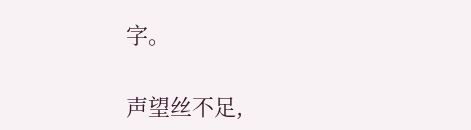字。

声望丝不足,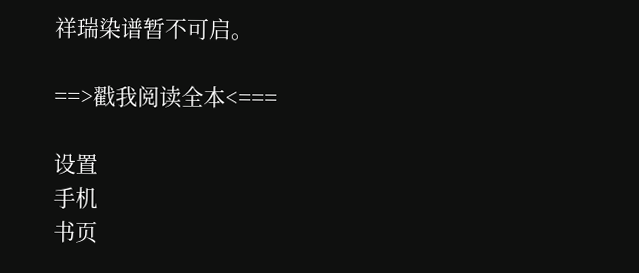祥瑞染谱暂不可启。

==>戳我阅读全本<===

设置
手机
书页